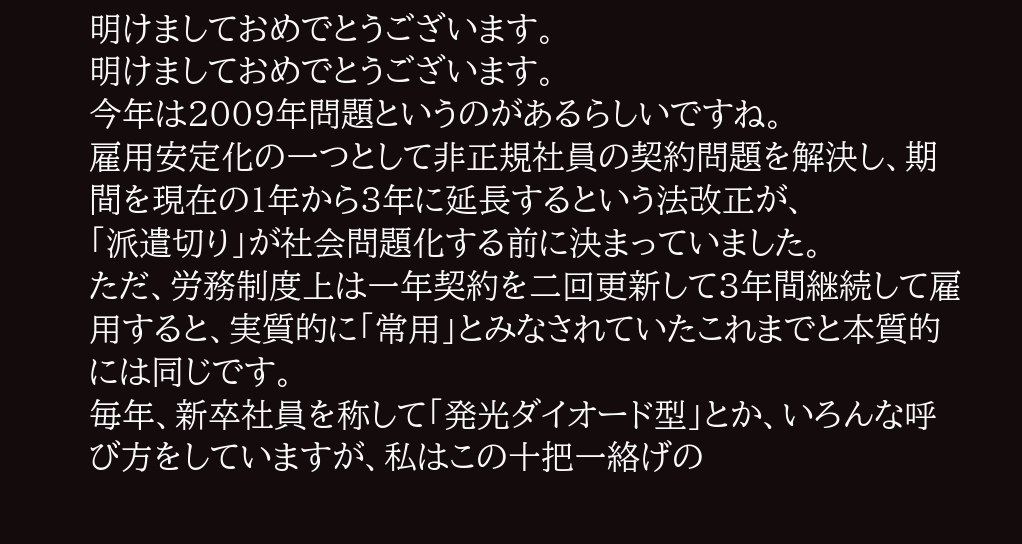明けましておめでとうございます。
明けましておめでとうございます。
今年は2009年問題というのがあるらしいですね。
雇用安定化の一つとして非正規社員の契約問題を解決し、期間を現在の1年から3年に延長するという法改正が、
「派遣切り」が社会問題化する前に決まっていました。
ただ、労務制度上は一年契約を二回更新して3年間継続して雇用すると、実質的に「常用」とみなされていたこれまでと本質的には同じです。
毎年、新卒社員を称して「発光ダイオード型」とか、いろんな呼び方をしていますが、私はこの十把一絡げの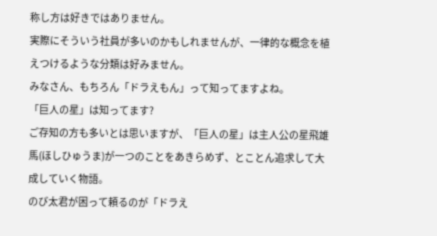称し方は好きではありません。
実際にそういう社員が多いのかもしれませんが、一律的な概念を植えつけるような分類は好みません。
みなさん、もちろん「ドラえもん」って知ってますよね。
「巨人の星」は知ってます?
ご存知の方も多いとは思いますが、「巨人の星」は主人公の星飛雄馬(ほしひゅうま)が一つのことをあきらめず、とことん追求して大成していく物語。
のび太君が困って頼るのが「ドラえ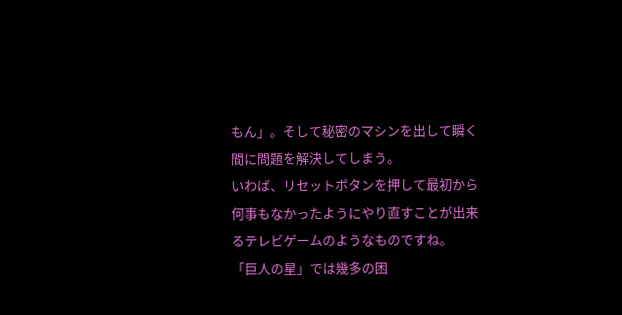もん」。そして秘密のマシンを出して瞬く間に問題を解決してしまう。
いわば、リセットボタンを押して最初から何事もなかったようにやり直すことが出来るテレビゲームのようなものですね。
「巨人の星」では幾多の困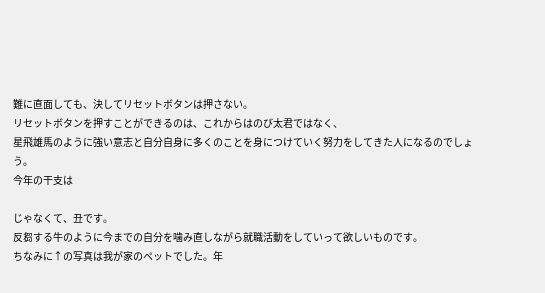難に直面しても、決してリセットボタンは押さない。
リセットボタンを押すことができるのは、これからはのび太君ではなく、
星飛雄馬のように強い意志と自分自身に多くのことを身につけていく努力をしてきた人になるのでしょう。
今年の干支は

じゃなくて、丑です。
反芻する牛のように今までの自分を噛み直しながら就職活動をしていって欲しいものです。
ちなみに↑の写真は我が家のペットでした。年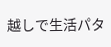越しで生活パタ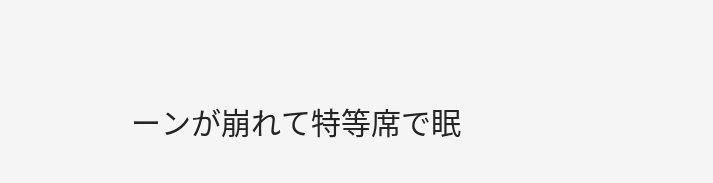ーンが崩れて特等席で眠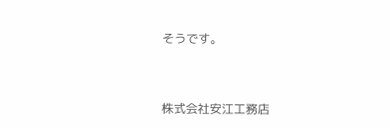そうです。



株式会社安江工務店